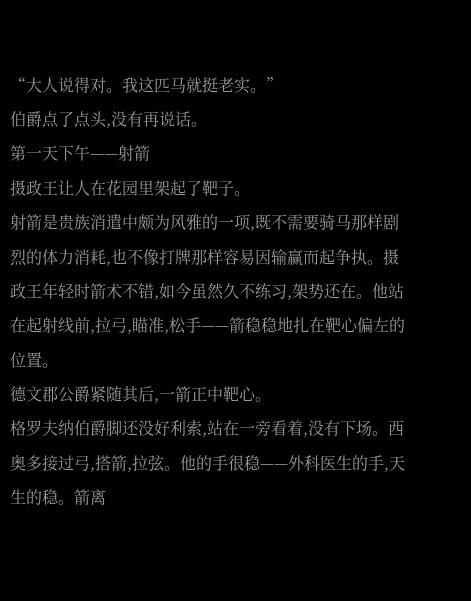“大人说得对。我这匹马就挺老实。”
伯爵点了点头,没有再说话。
第一天下午——射箭
摄政王让人在花园里架起了靶子。
射箭是贵族消遣中颇为风雅的一项,既不需要骑马那样剧烈的体力消耗,也不像打牌那样容易因输赢而起争执。摄政王年轻时箭术不错,如今虽然久不练习,架势还在。他站在起射线前,拉弓,瞄准,松手——箭稳稳地扎在靶心偏左的位置。
德文郡公爵紧随其后,一箭正中靶心。
格罗夫纳伯爵脚还没好利索,站在一旁看着,没有下场。西奥多接过弓,搭箭,拉弦。他的手很稳——外科医生的手,天生的稳。箭离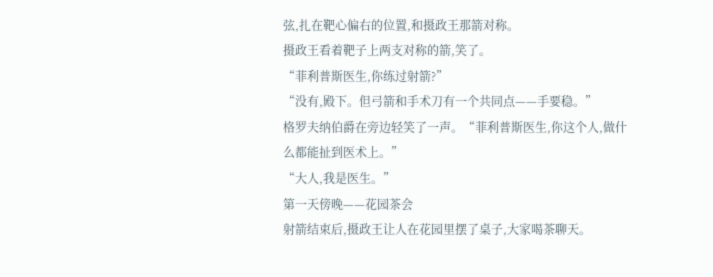弦,扎在靶心偏右的位置,和摄政王那箭对称。
摄政王看着靶子上两支对称的箭,笑了。
“菲利普斯医生,你练过射箭?”
“没有,殿下。但弓箭和手术刀有一个共同点——手要稳。”
格罗夫纳伯爵在旁边轻笑了一声。“菲利普斯医生,你这个人,做什么都能扯到医术上。”
“大人,我是医生。”
第一天傍晚——花园茶会
射箭结束后,摄政王让人在花园里摆了桌子,大家喝茶聊天。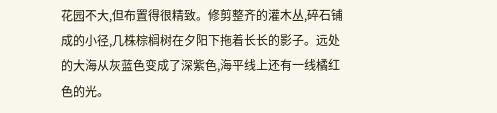花园不大,但布置得很精致。修剪整齐的灌木丛,碎石铺成的小径,几株棕榈树在夕阳下拖着长长的影子。远处的大海从灰蓝色变成了深紫色,海平线上还有一线橘红色的光。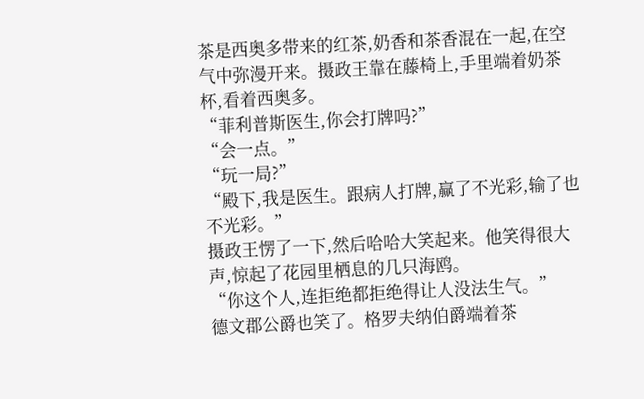茶是西奥多带来的红茶,奶香和茶香混在一起,在空气中弥漫开来。摄政王靠在藤椅上,手里端着奶茶杯,看着西奥多。
“菲利普斯医生,你会打牌吗?”
“会一点。”
“玩一局?”
“殿下,我是医生。跟病人打牌,赢了不光彩,输了也不光彩。”
摄政王愣了一下,然后哈哈大笑起来。他笑得很大声,惊起了花园里栖息的几只海鸥。
“你这个人,连拒绝都拒绝得让人没法生气。”
德文郡公爵也笑了。格罗夫纳伯爵端着茶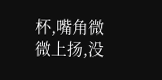杯,嘴角微微上扬,没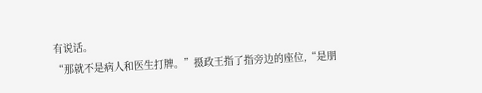有说话。
“那就不是病人和医生打牌。”摄政王指了指旁边的座位,“是朋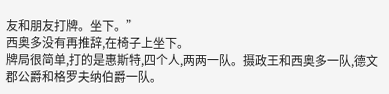友和朋友打牌。坐下。”
西奥多没有再推辞,在椅子上坐下。
牌局很简单,打的是惠斯特,四个人,两两一队。摄政王和西奥多一队,德文郡公爵和格罗夫纳伯爵一队。